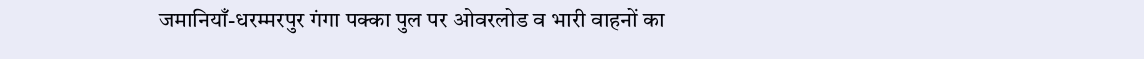जमानियाँ-धरम्मरपुर गंगा पक्का पुल पर ओवरलोड व भारी वाहनों का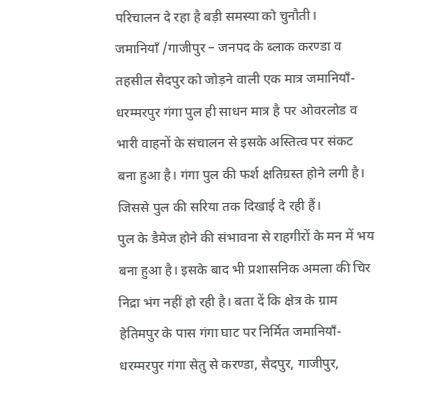परिचालन दे रहा है बड़ी समस्या को चुनौती।
जमानियाँ /गाजीपुर – जनपद के ब्लाक करण्डा व तहसील सैदपुर को जोड़ने वाली एक मात्र जमानियाँ-धरम्मरपुर गंगा पुल ही साधन मात्र है पर ओवरलोड व भारी वाहनों के संचालन से इसके अस्तित्व पर संकट बना हुआ है। गंगा पुल की फर्श क्षतिग्रस्त होने लगी है। जिससे पुल की सरिया तक दिखाई दे रही हैं।
पुल के डैमेज होने की संभावना से राहगीरों के मन में भय बना हुआ है। इसके बाद भी प्रशासनिक अमला की चिर निद्रा भंग नहीं हो रही है। बता दें कि क्षेत्र के ग्राम हेतिमपुर के पास गंगा घाट पर निर्मित जमानियाँ-धरम्मरपुर गंगा सेतु से करण्डा, सैदपुर, गाजीपुर,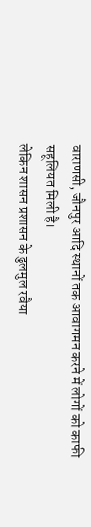वाराणसी, जौनपुर आदि स्थानों तक आवागमन करने में लोगों को काफी सहूलियत मिली है।
लेकिन शासन प्रशासन के ढुलमुल रवैया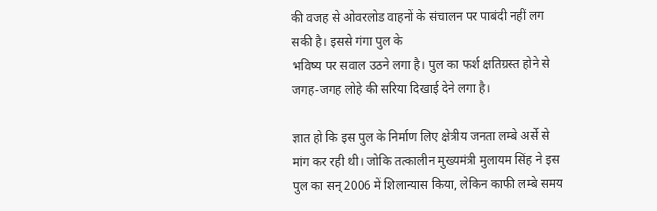की वजह से ओवरलोड वाहनों के संचालन पर पाबंदी नहीं लग सकी है। इससे गंगा पुल के
भविष्य पर सवाल उठने लगा है। पुल का फर्श क्षतिग्रस्त होने से जगह-जगह लोहे की सरिया दिखाई देने लगा है।

ज्ञात हो कि इस पुल के निर्माण लिए क्षेत्रीय जनता लम्बे अर्से से मांग कर रही थी। जोकि तत्कालीन मुख्यमंत्री मुलायम सिंह ने इस पुल का सन् 2006 में शिलान्यास किया, लेकिन काफी लम्बे समय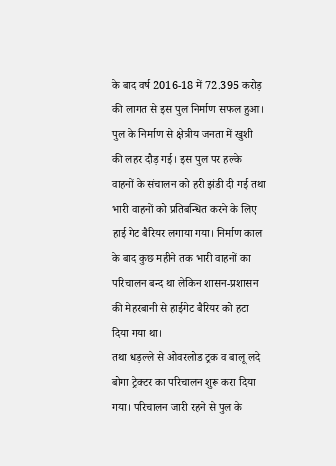के बाद वर्ष 2016-18 में 72.395 करोड़ की लागत से इस पुल निर्माण सफल हुआ।
पुल के निर्माण से क्षेत्रीय जनता में खुशी की लहर दौड़ गई। इस पुल पर हल्के वाहनों के संचालन को हरी झंडी दी गई तथा भारी वाहनों को प्रतिबन्धित करने के लिए हाई गेट बैरियर लगाया गया। निर्माण काल के बाद कुछ महीने तक भारी वाहनों का परिचालन बन्द था लेकिन शासन-प्रशासन की मेहरबानी से हाईगेट बैरियर को हटा दिया गया था।
तथा धड़ल्ले से ओवरलोड ट्रक व बालू लदे बोगा ट्रेक्टर का परिचालन शुरू करा दिया गया। परिचालन जारी रहने से पुल के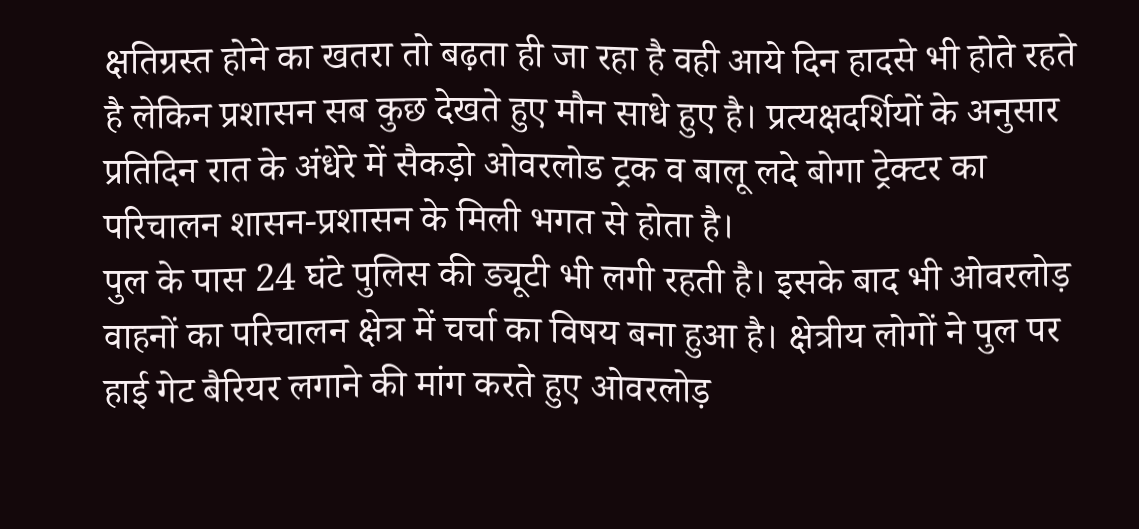क्षतिग्रस्त होने का खतरा तो बढ़ता ही जा रहा है वही आये दिन हादसे भी होते रहते है लेकिन प्रशासन सब कुछ देखते हुए मौन साधे हुए है। प्रत्यक्षदर्शियों के अनुसार प्रतिदिन रात के अंधेरे में सैकड़ो ओवरलोड ट्रक व बालू लदे बोगा ट्रेक्टर का परिचालन शासन-प्रशासन के मिली भगत से होता है।
पुल के पास 24 घंटे पुलिस की ड्यूटी भी लगी रहती है। इसके बाद भी ओवरलोड़ वाहनों का परिचालन क्षेत्र में चर्चा का विषय बना हुआ है। क्षेत्रीय लोगों ने पुल पर हाई गेट बैरियर लगाने की मांग करते हुए ओवरलोड़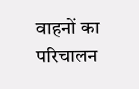वाहनों का परिचालन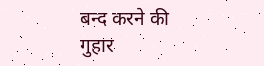बन्द करने की गुहार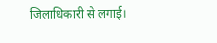जिलाधिकारी से लगाई।